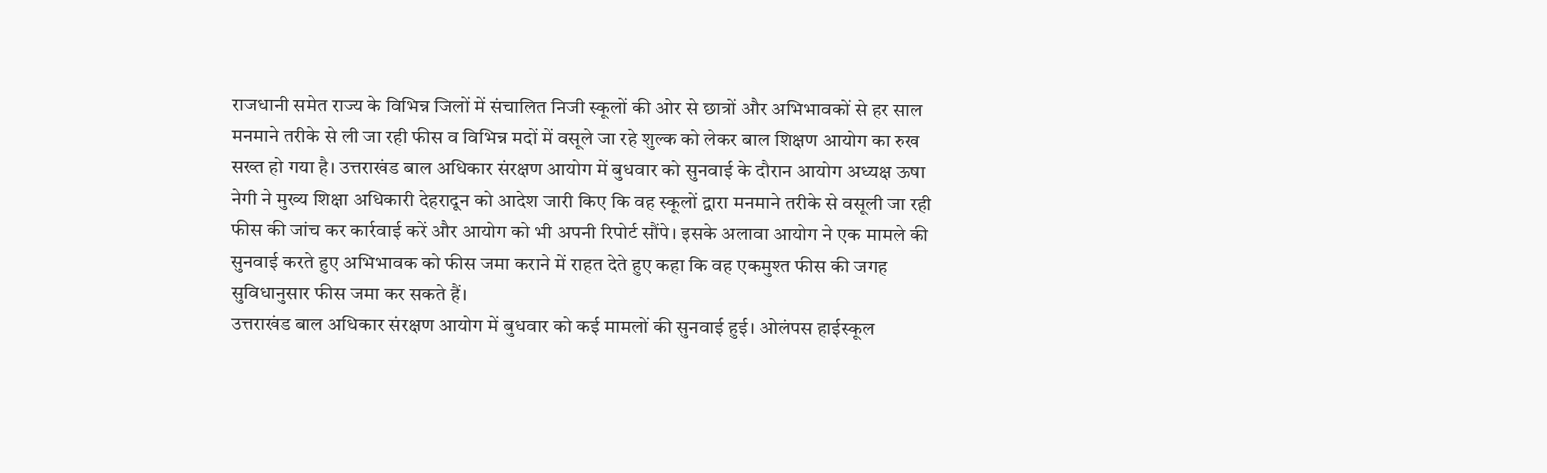राजधानी समेत राज्य के विभिन्न जिलों में संचालित निजी स्कूलों की ओर से छात्रों और अभिभावकों से हर साल मनमाने तरीके से ली जा रही फीस व विभिन्न मदों में वसूले जा रहे शुल्क को लेकर बाल शिक्षण आयोग का रुख सख्त हो गया है। उत्तराखंड बाल अधिकार संरक्षण आयोग में बुधवार को सुनवाई के दौरान आयोग अध्यक्ष ऊषा नेगी ने मुख्य शिक्षा अधिकारी देहरादून को आदेश जारी किए कि वह स्कूलों द्वारा मनमाने तरीके से वसूली जा रही फीस की जांच कर कार्रवाई करें और आयोग को भी अपनी रिपोर्ट सौंपे। इसके अलावा आयोग ने एक मामले की सुनवाई करते हुए अभिभावक को फीस जमा कराने में राहत देते हुए कहा कि वह एकमुश्त फीस की जगह सुविधानुसार फीस जमा कर सकते हैं।
उत्तराखंड बाल अधिकार संरक्षण आयोग में बुधवार को कई मामलों की सुनवाई हुई। ओलंपस हाईस्कूल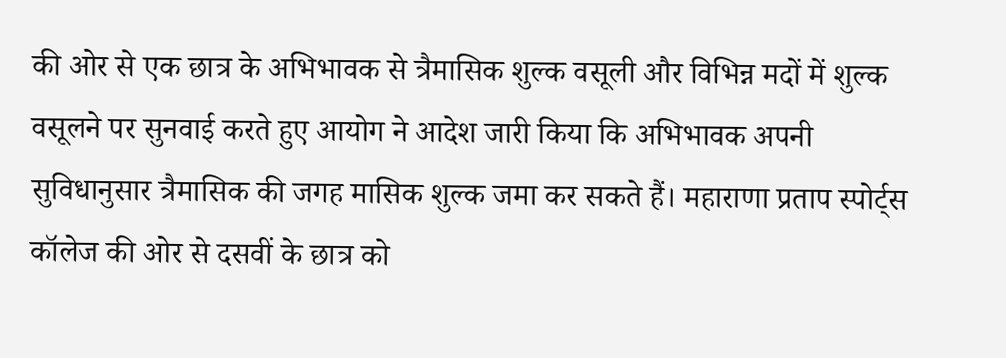की ओर से एक छात्र के अभिभावक से त्रैमासिक शुल्क वसूली और विभिन्न मदों में शुल्क वसूलने पर सुनवाई करते हुए आयोग ने आदेश जारी किया कि अभिभावक अपनी सुविधानुसार त्रैमासिक की जगह मासिक शुल्क जमा कर सकते हैं। महाराणा प्रताप स्पोर्ट्स कॉलेज की ओर से दसवीं के छात्र को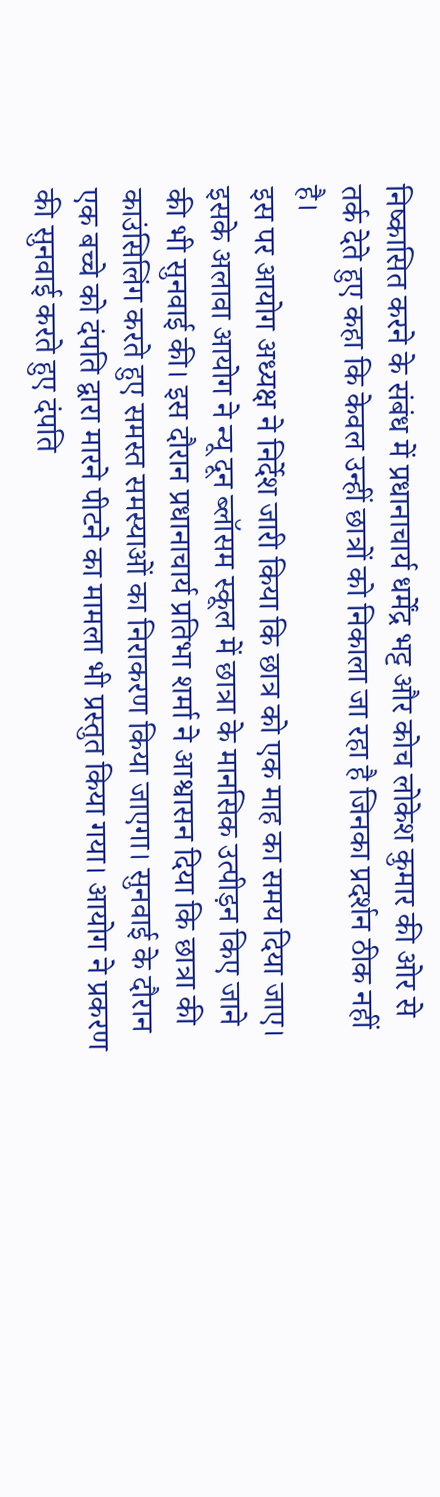निष्कासित करने के संबंध में प्रधानाचार्य धर्मेंद्र भट्ट और कोच लोकेश कुमार की ओर से तर्क देते हुए कहा कि केवल उन्हीं छात्रों को निकाला जा रहा है जिनका प्रदर्शन ठीक नहीं है।
इस पर आयोग अध्यक्ष ने निर्देश जारी किया कि छात्र को एक माह का समय दिया जाए। इसके अलावा आयोग ने न्यू दून ब्लॉसम स्कूल में छात्रा के मानसिक उत्पीड़न किए जाने की भी सुनवाई की। इस दौरान प्रधानाचार्य प्रतिभा शर्मा ने आश्वासन दिया कि छात्रा की काउंसिलिंग करते हुए समस्त समस्याओं का निराकरण किया जाएगा। सुनवाई के दौरान एक बच्चे को दंपति द्वारा मारने पीटने का मामला भी प्रस्तुत किया गया। आयोग ने प्रकरण की सुनवाई करते हुए दंपति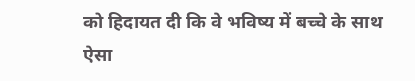को हिदायत दी कि वे भविष्य में बच्चे के साथ ऐसा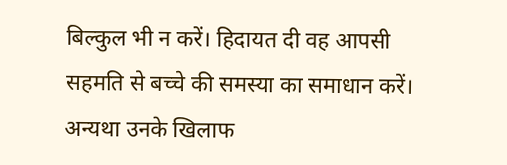बिल्कुल भी न करें। हिदायत दी वह आपसी सहमति से बच्चे की समस्या का समाधान करें। अन्यथा उनके खिलाफ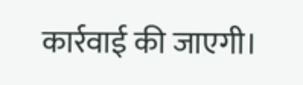कार्रवाई की जाएगी।